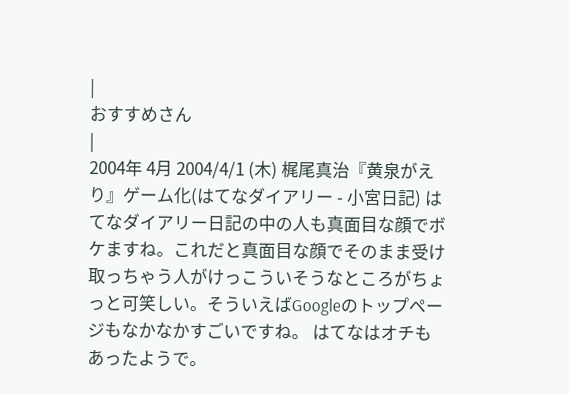|
おすすめさん
|
2004年 4月 2004/4/1 (木) 梶尾真治『黄泉がえり』ゲーム化(はてなダイアリー - 小宮日記) はてなダイアリー日記の中の人も真面目な顔でボケますね。これだと真面目な顔でそのまま受け取っちゃう人がけっこういそうなところがちょっと可笑しい。そういえばGoogleのトップページもなかなかすごいですね。 はてなはオチもあったようで。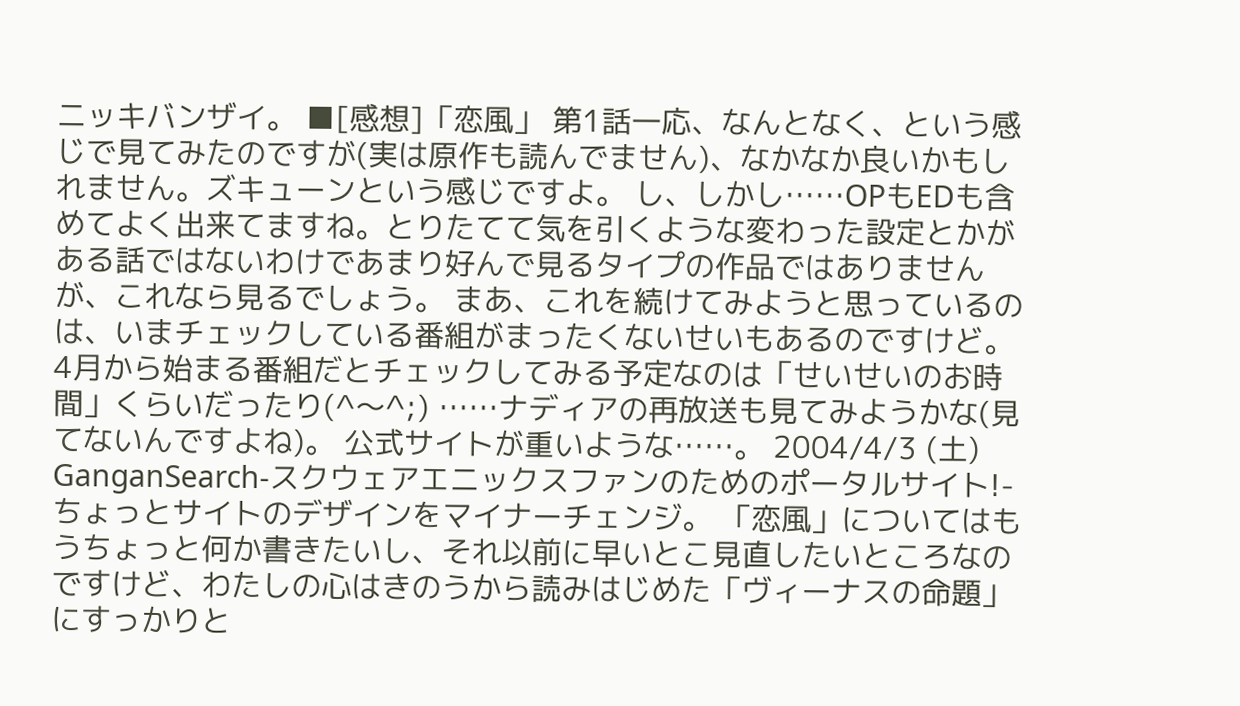ニッキバンザイ。 ■[感想]「恋風」 第1話一応、なんとなく、という感じで見てみたのですが(実は原作も読んでません)、なかなか良いかもしれません。ズキューンという感じですよ。 し、しかし……OPもEDも含めてよく出来てますね。とりたてて気を引くような変わった設定とかがある話ではないわけであまり好んで見るタイプの作品ではありませんが、これなら見るでしょう。 まあ、これを続けてみようと思っているのは、いまチェックしている番組がまったくないせいもあるのですけど。4月から始まる番組だとチェックしてみる予定なのは「せいせいのお時間」くらいだったり(^〜^;) ……ナディアの再放送も見てみようかな(見てないんですよね)。 公式サイトが重いような……。 2004/4/3 (土) GanganSearch-スクウェアエニックスファンのためのポータルサイト!- ちょっとサイトのデザインをマイナーチェンジ。 「恋風」についてはもうちょっと何か書きたいし、それ以前に早いとこ見直したいところなのですけど、わたしの心はきのうから読みはじめた「ヴィーナスの命題」にすっかりと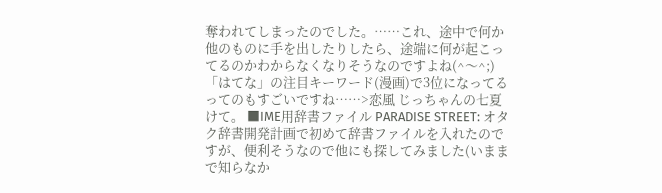奪われてしまったのでした。……これ、途中で何か他のものに手を出したりしたら、途端に何が起こってるのかわからなくなりそうなのですよね(^〜^;) 「はてな」の注目キーワード(漫画)で3位になってるってのもすごいですね……>恋風 じっちゃんの七夏けて。 ■IME用辞書ファイル PARADISE STREET: オタク辞書開発計画で初めて辞書ファイルを入れたのですが、便利そうなので他にも探してみました(いままで知らなか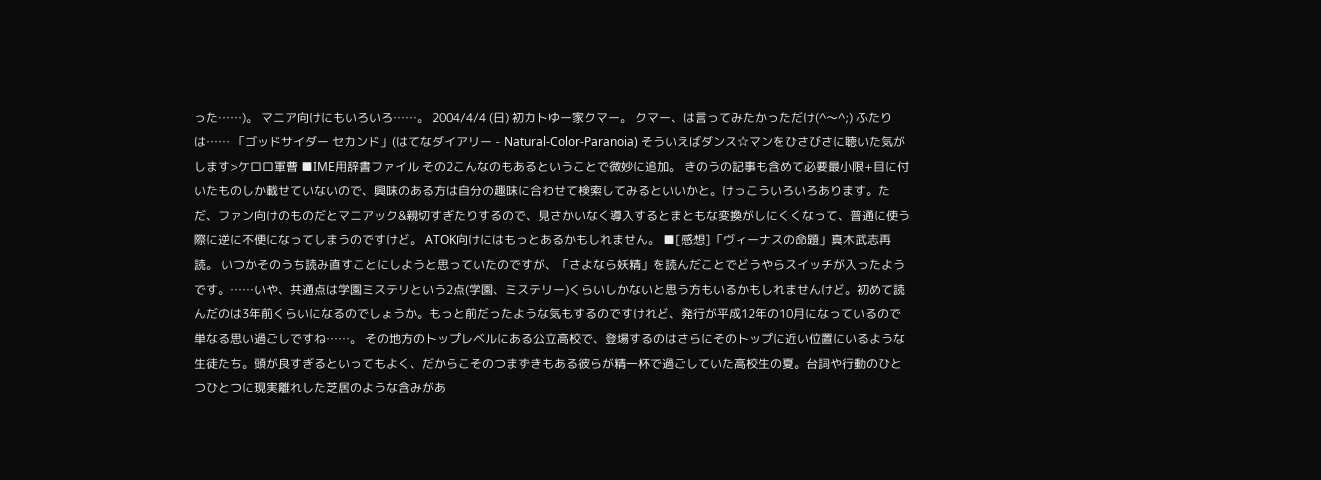った……)。 マニア向けにもいろいろ……。 2004/4/4 (日) 初カトゆー家クマー。 クマー、は言ってみたかっただけ(^〜^;) ふたりは…… 「ゴッドサイダー セカンド」(はてなダイアリー - Natural-Color-Paranoia) そういえばダンス☆マンをひさびさに聴いた気がします>ケロロ軍曹 ■IME用辞書ファイル その2こんなのもあるということで微妙に追加。 きのうの記事も含めて必要最小限+目に付いたものしか載せていないので、興味のある方は自分の趣味に合わせて検索してみるといいかと。けっこういろいろあります。ただ、ファン向けのものだとマニアック&親切すぎたりするので、見さかいなく導入するとまともな変換がしにくくなって、普通に使う際に逆に不便になってしまうのですけど。 ATOK向けにはもっとあるかもしれません。 ■[感想]「ヴィーナスの命題」真木武志再読。 いつかそのうち読み直すことにしようと思っていたのですが、「さよなら妖精」を読んだことでどうやらスイッチが入ったようです。……いや、共通点は学園ミステリという2点(学園、ミステリー)くらいしかないと思う方もいるかもしれませんけど。初めて読んだのは3年前くらいになるのでしょうか。もっと前だったような気もするのですけれど、発行が平成12年の10月になっているので単なる思い過ごしですね……。 その地方のトップレベルにある公立高校で、登場するのはさらにそのトップに近い位置にいるような生徒たち。頭が良すぎるといってもよく、だからこそのつまずきもある彼らが精一杯で過ごしていた高校生の夏。台詞や行動のひとつひとつに現実離れした芝居のような含みがあ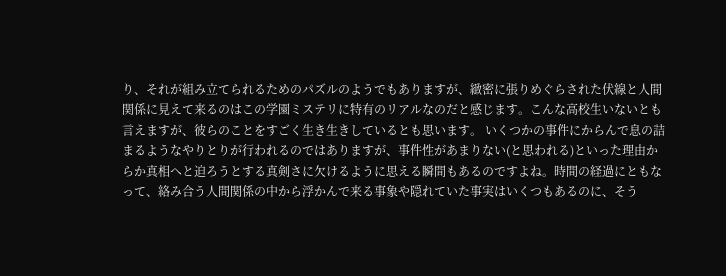り、それが組み立てられるためのパズルのようでもありますが、緻密に張りめぐらされた伏線と人間関係に見えて来るのはこの学園ミステリに特有のリアルなのだと感じます。こんな高校生いないとも言えますが、彼らのことをすごく生き生きしているとも思います。 いくつかの事件にからんで息の詰まるようなやりとりが行われるのではありますが、事件性があまりない(と思われる)といった理由からか真相へと迫ろうとする真剣さに欠けるように思える瞬間もあるのですよね。時間の経過にともなって、絡み合う人間関係の中から浮かんで来る事象や隠れていた事実はいくつもあるのに、そう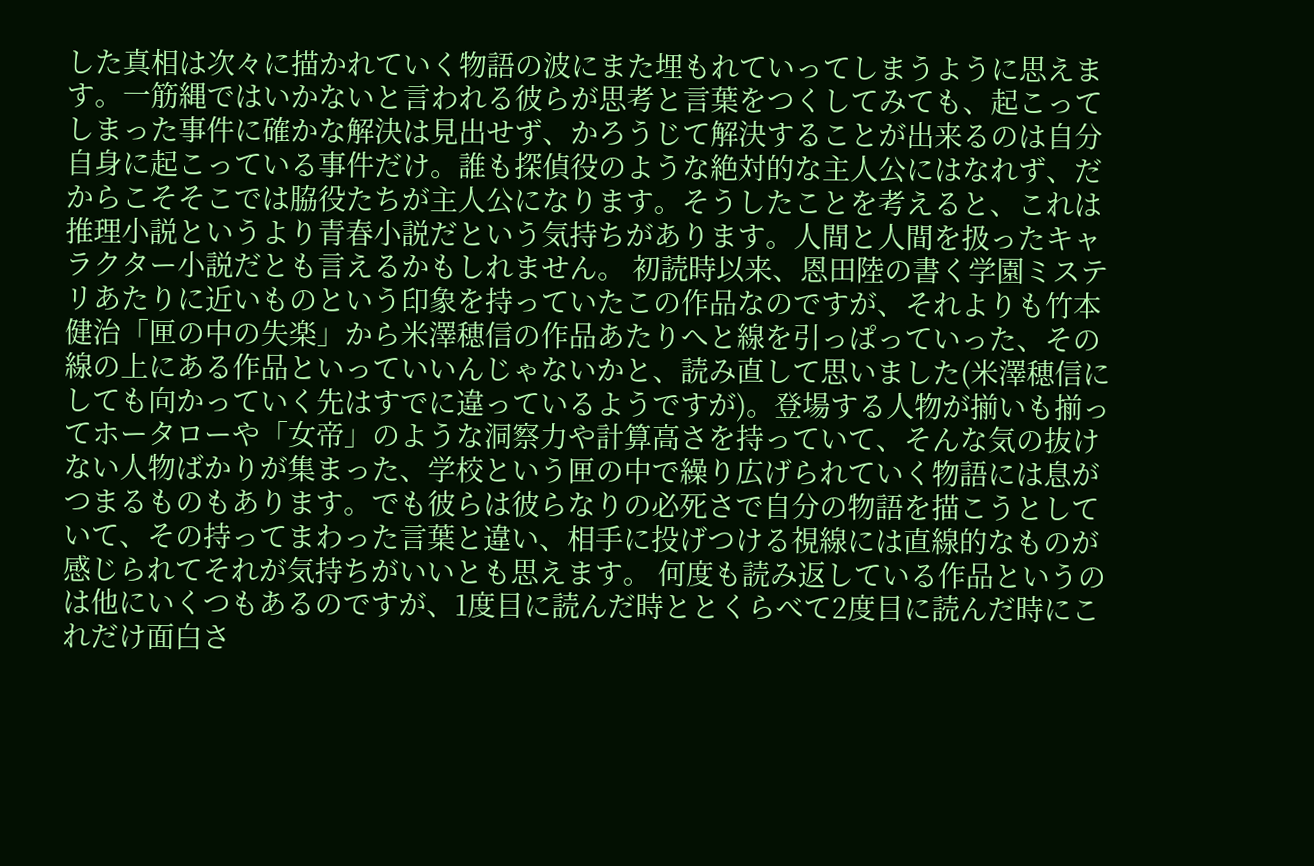した真相は次々に描かれていく物語の波にまた埋もれていってしまうように思えます。一筋縄ではいかないと言われる彼らが思考と言葉をつくしてみても、起こってしまった事件に確かな解決は見出せず、かろうじて解決することが出来るのは自分自身に起こっている事件だけ。誰も探偵役のような絶対的な主人公にはなれず、だからこそそこでは脇役たちが主人公になります。そうしたことを考えると、これは推理小説というより青春小説だという気持ちがあります。人間と人間を扱ったキャラクター小説だとも言えるかもしれません。 初読時以来、恩田陸の書く学園ミステリあたりに近いものという印象を持っていたこの作品なのですが、それよりも竹本健治「匣の中の失楽」から米澤穂信の作品あたりへと線を引っぱっていった、その線の上にある作品といっていいんじゃないかと、読み直して思いました(米澤穂信にしても向かっていく先はすでに違っているようですが)。登場する人物が揃いも揃ってホータローや「女帝」のような洞察力や計算高さを持っていて、そんな気の抜けない人物ばかりが集まった、学校という匣の中で繰り広げられていく物語には息がつまるものもあります。でも彼らは彼らなりの必死さで自分の物語を描こうとしていて、その持ってまわった言葉と違い、相手に投げつける視線には直線的なものが感じられてそれが気持ちがいいとも思えます。 何度も読み返している作品というのは他にいくつもあるのですが、1度目に読んだ時ととくらべて2度目に読んだ時にこれだけ面白さ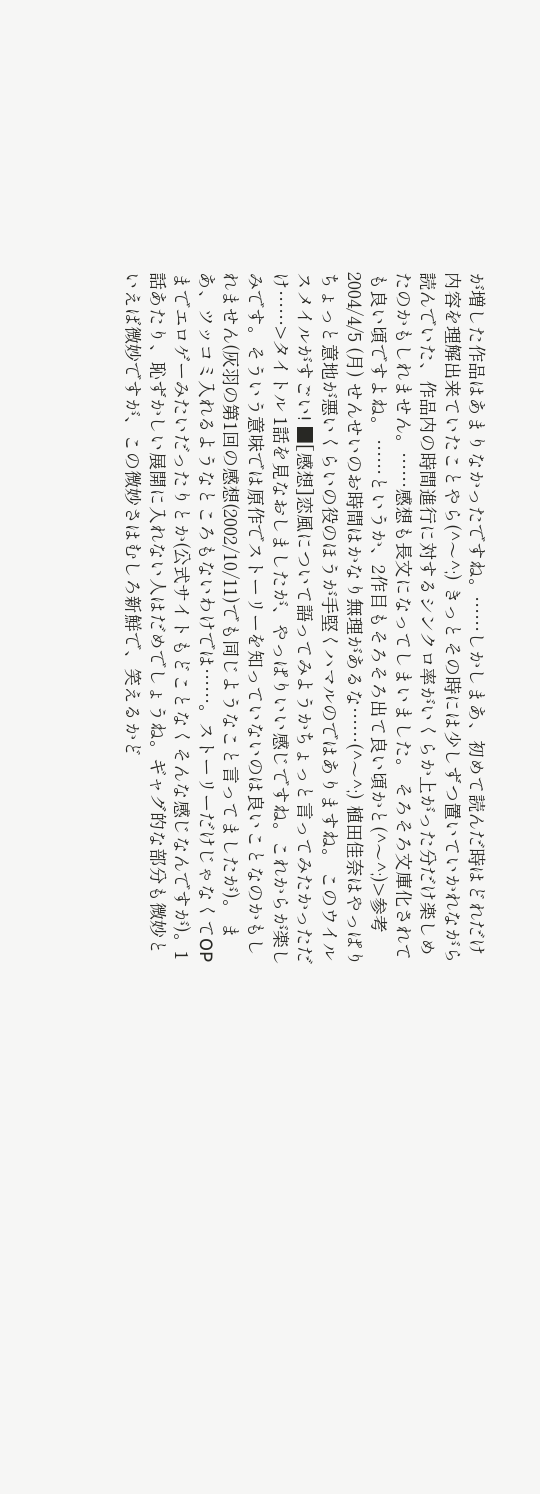が増した作品はあまりなかったですね。……しかしまあ、初めて読んだ時はどれだけ内容を理解出来ていたことやら(^〜^;) きっとその時には少しずつ置いていかれながら読んでいた、作品内の時間進行に対するシンクロ率がいくらか上がった分だけ楽しめたのかもしれません。……感想も長文になってしまいました。 そろそろ文庫化されても良い頃ですよね。 ……というか、2作目もそろそろ出て良い頃かと(^〜^;)>参考 2004/4/5 (月) せんせいのお時間はかなり無理があるな……(^〜^;) 植田佳奈はやっぱりちょっと意地が悪いくらいの役のほうが手堅くハマルのではありますね。 このウイルスメイルがすごい! ■[感想]恋風について語ってみようかちょっと言ってみたかっただけ……>タイトル 1話を見なおしましたが、やっぱりいい感じですね。これからが楽しみです。そういう意味では原作でストーリーを知っていないのは良いことなのかもしれません(灰羽の第1回の感想(2002/10/11)でも同じようなこと言ってましたが)。 まあ、ツッコミ入れるようなところもないわけでは……。ストーリーだけじゃなくてOPまでエロゲーみたいだったりとか(公式サイトもどことなくそんな感じなんですが)。1話あたり、恥ずかしい展開に入れない人はだめでしょうね。ギャグ的な部分も微妙といえば微妙ですが、この微妙さはむしろ新鮮で、笑えるかど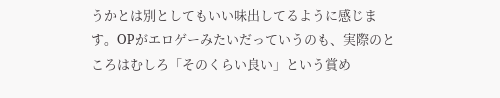うかとは別としてもいい味出してるように感じます。OPがエロゲーみたいだっていうのも、実際のところはむしろ「そのくらい良い」という賞め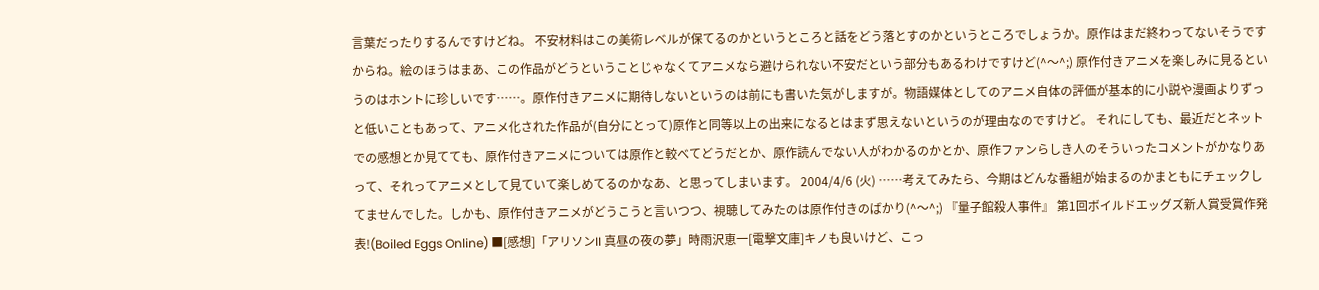言葉だったりするんですけどね。 不安材料はこの美術レベルが保てるのかというところと話をどう落とすのかというところでしょうか。原作はまだ終わってないそうですからね。絵のほうはまあ、この作品がどうということじゃなくてアニメなら避けられない不安だという部分もあるわけですけど(^〜^;) 原作付きアニメを楽しみに見るというのはホントに珍しいです……。原作付きアニメに期待しないというのは前にも書いた気がしますが。物語媒体としてのアニメ自体の評価が基本的に小説や漫画よりずっと低いこともあって、アニメ化された作品が(自分にとって)原作と同等以上の出来になるとはまず思えないというのが理由なのですけど。 それにしても、最近だとネットでの感想とか見てても、原作付きアニメについては原作と較べてどうだとか、原作読んでない人がわかるのかとか、原作ファンらしき人のそういったコメントがかなりあって、それってアニメとして見ていて楽しめてるのかなあ、と思ってしまいます。 2004/4/6 (火) ……考えてみたら、今期はどんな番組が始まるのかまともにチェックしてませんでした。しかも、原作付きアニメがどうこうと言いつつ、視聴してみたのは原作付きのばかり(^〜^;) 『量子館殺人事件』 第1回ボイルドエッグズ新人賞受賞作発表!(Boiled Eggs Online) ■[感想]「アリソンII 真昼の夜の夢」時雨沢恵一[電撃文庫]キノも良いけど、こっ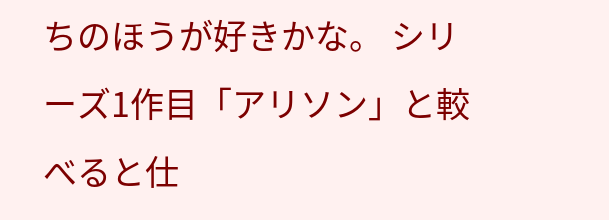ちのほうが好きかな。 シリーズ1作目「アリソン」と較べると仕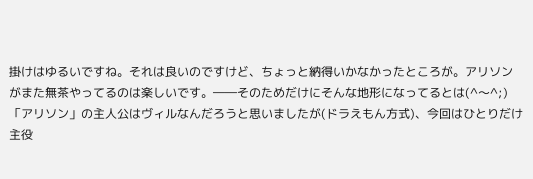掛けはゆるいですね。それは良いのですけど、ちょっと納得いかなかったところが。アリソンがまた無茶やってるのは楽しいです。――そのためだけにそんな地形になってるとは(^〜^;) 「アリソン」の主人公はヴィルなんだろうと思いましたが(ドラえもん方式)、今回はひとりだけ主役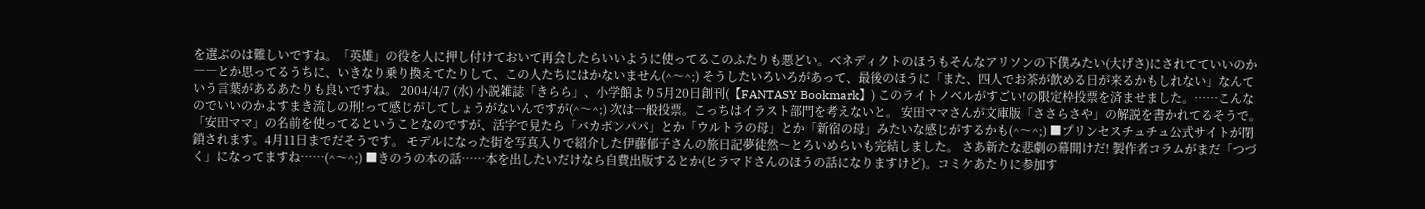を選ぶのは難しいですね。「英雄」の役を人に押し付けておいて再会したらいいように使ってるこのふたりも悪どい。ベネディクトのほうもそんなアリソンの下僕みたい(大げさ)にされてていいのか――とか思ってるうちに、いきなり乗り換えてたりして、この人たちにはかないません(^〜^;) そうしたいろいろがあって、最後のほうに「また、四人でお茶が飲める日が来るかもしれない」なんていう言葉があるあたりも良いですね。 2004/4/7 (水) 小説雑誌「きらら」、小学館より5月20日創刊(【FANTASY Bookmark】) このライトノベルがすごい!の限定枠投票を済ませました。……こんなのでいいのかよすまき流しの刑!って感じがしてしょうがないんですが(^〜^;) 次は一般投票。こっちはイラスト部門を考えないと。 安田ママさんが文庫版「ささらさや」の解説を書かれてるそうで。「安田ママ」の名前を使ってるということなのですが、活字で見たら「バカボンパパ」とか「ウルトラの母」とか「新宿の母」みたいな感じがするかも(^〜^;) ■プリンセスチュチュ公式サイトが閉鎖されます。4月11日までだそうです。 モデルになった街を写真入りで紹介した伊藤郁子さんの旅日記夢徒然〜とろいめらいも完結しました。 さあ新たな悲劇の幕開けだ! 製作者コラムがまだ「つづく」になってますね……(^〜^;) ■きのうの本の話……本を出したいだけなら自費出版するとか(ヒラマドさんのほうの話になりますけど)。コミケあたりに参加す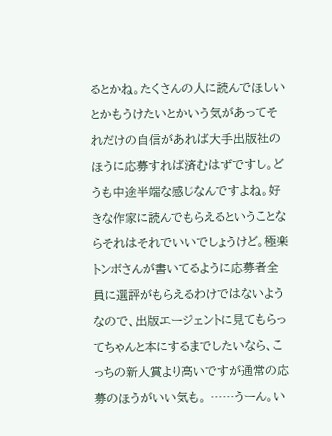るとかね。たくさんの人に読んでほしいとかもうけたいとかいう気があってそれだけの自信があれば大手出版社のほうに応募すれば済むはずですし。どうも中途半端な感じなんですよね。好きな作家に読んでもらえるということならそれはそれでいいでしょうけど。極楽トンボさんが書いてるように応募者全員に選評がもらえるわけではないようなので、出版エージェントに見てもらってちゃんと本にするまでしたいなら、こっちの新人賞より高いですが通常の応募のほうがいい気も。 ……うーん。い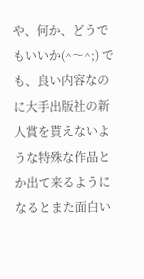や、何か、どうでもいいか(^〜^;) でも、良い内容なのに大手出版社の新人賞を貰えないような特殊な作品とか出て来るようになるとまた面白い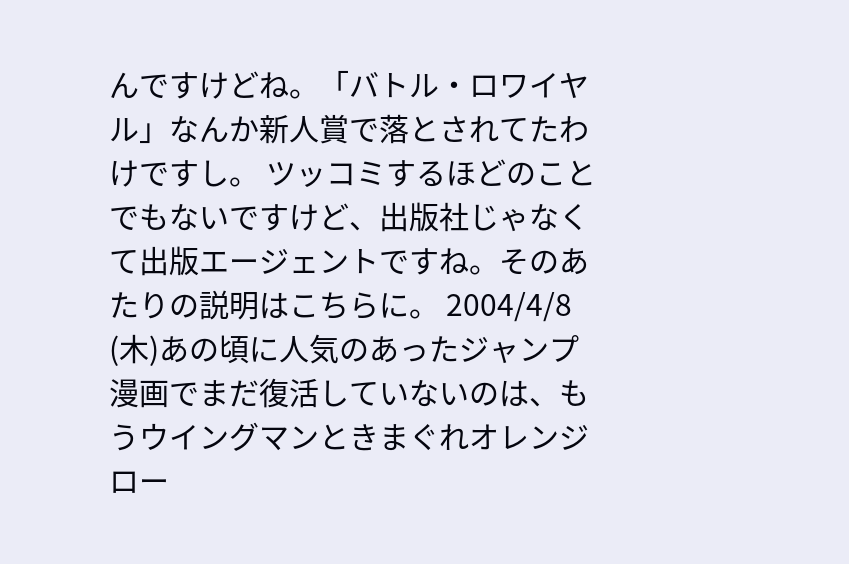んですけどね。「バトル・ロワイヤル」なんか新人賞で落とされてたわけですし。 ツッコミするほどのことでもないですけど、出版社じゃなくて出版エージェントですね。そのあたりの説明はこちらに。 2004/4/8 (木)あの頃に人気のあったジャンプ漫画でまだ復活していないのは、もうウイングマンときまぐれオレンジロー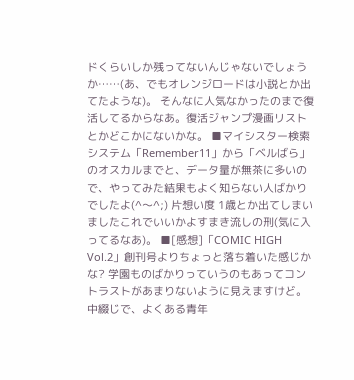ドくらいしか残ってないんじゃないでしょうか……(あ、でもオレンジロードは小説とか出てたような)。 そんなに人気なかったのまで復活してるからなあ。復活ジャンプ漫画リストとかどこかにないかな。 ■マイシスター検索システム「Remember11」から「ベルばら」のオスカルまでと、データ量が無茶に多いので、やってみた結果もよく知らない人ばかりでしたよ(^〜^;) 片想い度 1歳とか出てしまいましたこれでいいかよすまき流しの刑(気に入ってるなあ)。 ■[感想]「COMIC HIGH Vol.2」創刊号よりちょっと落ち着いた感じかな? 学園ものばかりっていうのもあってコントラストがあまりないように見えますけど。中綴じで、よくある青年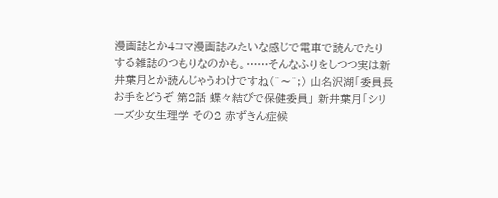漫画誌とか4コマ漫画誌みたいな感じで電車で読んでたりする雑誌のつもりなのかも。……そんなふりをしつつ実は新井葉月とか読んじゃうわけですね(^〜^;) 山名沢湖「委員長お手をどうぞ 第2話 蝶々結びで保健委員」 新井葉月「シリーズ少女生理学 その2 赤ずきん症候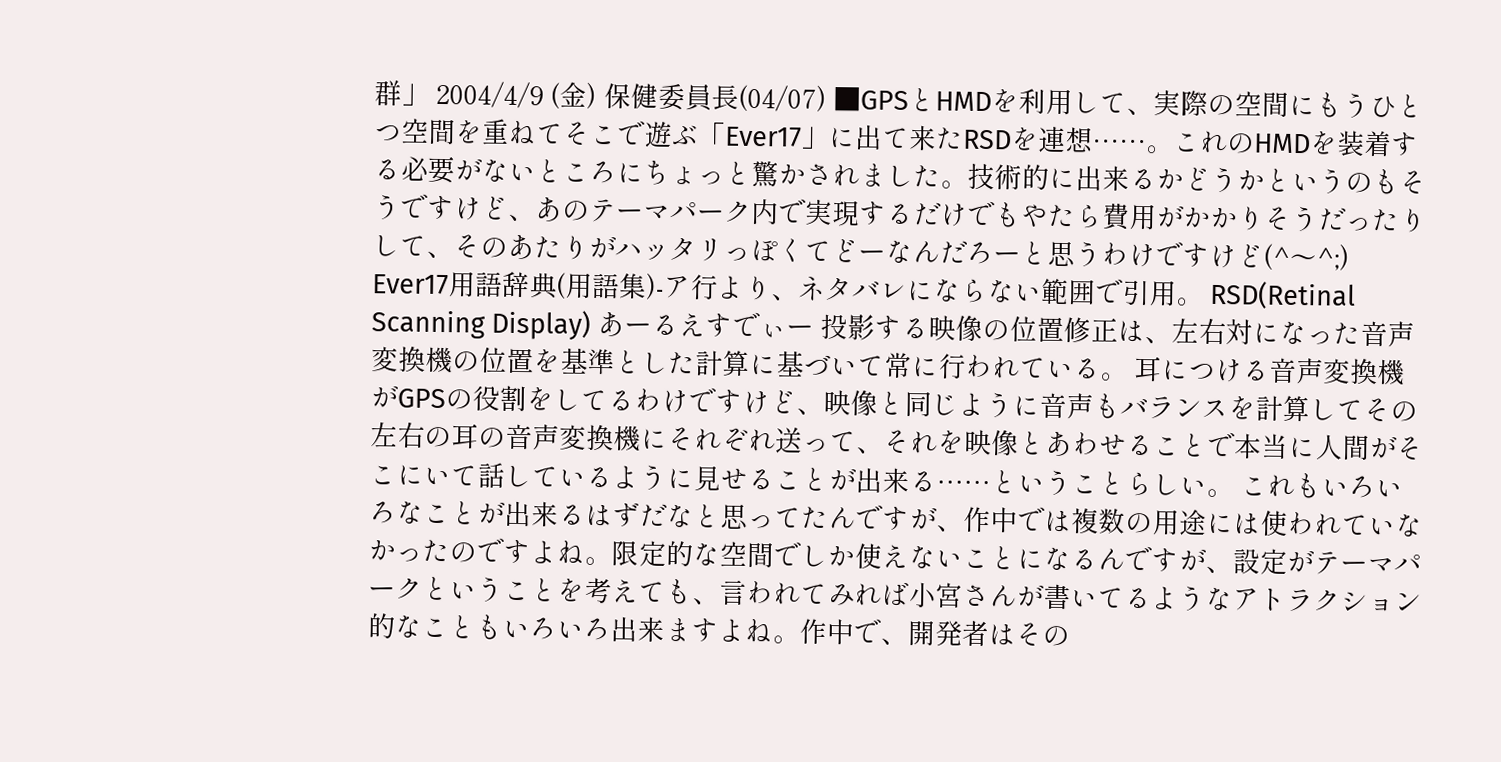群」 2004/4/9 (金) 保健委員長(04/07) ■GPSとHMDを利用して、実際の空間にもうひとつ空間を重ねてそこで遊ぶ「Ever17」に出て来たRSDを連想……。これのHMDを装着する必要がないところにちょっと驚かされました。技術的に出来るかどうかというのもそうですけど、あのテーマパーク内で実現するだけでもやたら費用がかかりそうだったりして、そのあたりがハッタリっぽくてどーなんだろーと思うわけですけど(^〜^;) Ever17用語辞典(用語集)-ア行より、ネタバレにならない範囲で引用。 RSD(Retinal Scanning Display) あーるえすでぃー 投影する映像の位置修正は、左右対になった音声変換機の位置を基準とした計算に基づいて常に行われている。 耳につける音声変換機がGPSの役割をしてるわけですけど、映像と同じように音声もバランスを計算してその左右の耳の音声変換機にそれぞれ送って、それを映像とあわせることで本当に人間がそこにいて話しているように見せることが出来る……ということらしい。 これもいろいろなことが出来るはずだなと思ってたんですが、作中では複数の用途には使われていなかったのですよね。限定的な空間でしか使えないことになるんですが、設定がテーマパークということを考えても、言われてみれば小宮さんが書いてるようなアトラクション的なこともいろいろ出来ますよね。作中で、開発者はその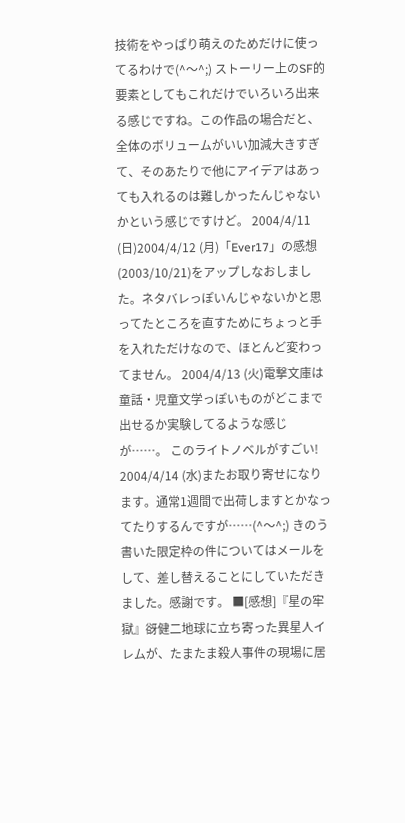技術をやっぱり萌えのためだけに使ってるわけで(^〜^;) ストーリー上のSF的要素としてもこれだけでいろいろ出来る感じですね。この作品の場合だと、全体のボリュームがいい加減大きすぎて、そのあたりで他にアイデアはあっても入れるのは難しかったんじゃないかという感じですけど。 2004/4/11 (日)2004/4/12 (月)「Ever17」の感想(2003/10/21)をアップしなおしました。ネタバレっぽいんじゃないかと思ってたところを直すためにちょっと手を入れただけなので、ほとんど変わってません。 2004/4/13 (火)電撃文庫は童話・児童文学っぽいものがどこまで出せるか実験してるような感じが……。 このライトノベルがすごい! 2004/4/14 (水)またお取り寄せになります。通常1週間で出荷しますとかなってたりするんですが……(^〜^;) きのう書いた限定枠の件についてはメールをして、差し替えることにしていただきました。感謝です。 ■[感想]『星の牢獄』谺健二地球に立ち寄った異星人イレムが、たまたま殺人事件の現場に居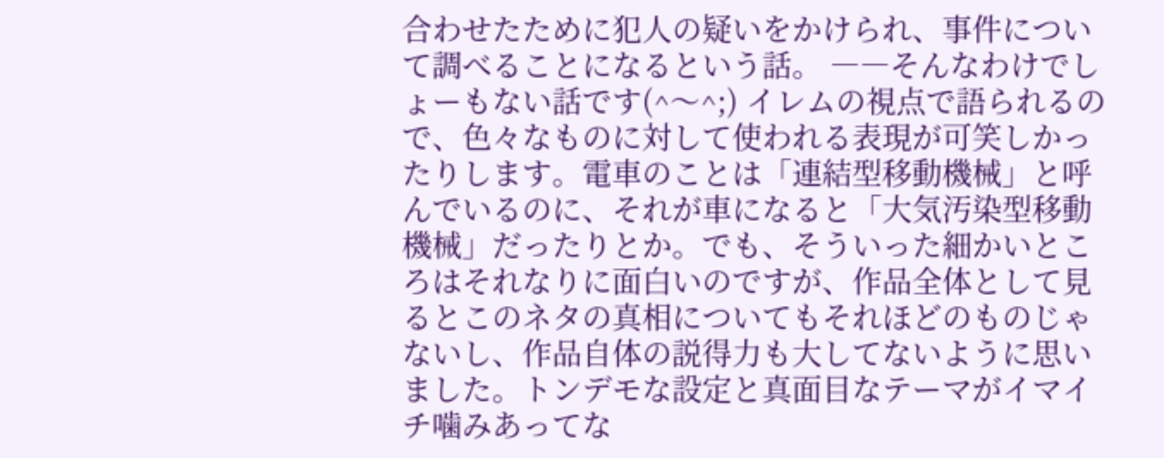合わせたために犯人の疑いをかけられ、事件について調べることになるという話。 ――そんなわけでしょーもない話です(^〜^;) イレムの視点で語られるので、色々なものに対して使われる表現が可笑しかったりします。電車のことは「連結型移動機械」と呼んでいるのに、それが車になると「大気汚染型移動機械」だったりとか。でも、そういった細かいところはそれなりに面白いのですが、作品全体として見るとこのネタの真相についてもそれほどのものじゃないし、作品自体の説得力も大してないように思いました。トンデモな設定と真面目なテーマがイマイチ噛みあってな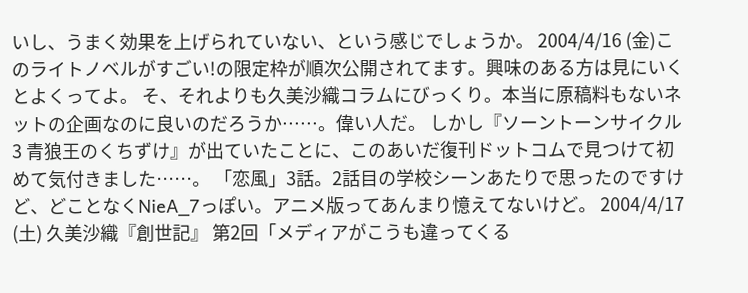いし、うまく効果を上げられていない、という感じでしょうか。 2004/4/16 (金)このライトノベルがすごい!の限定枠が順次公開されてます。興味のある方は見にいくとよくってよ。 そ、それよりも久美沙織コラムにびっくり。本当に原稿料もないネットの企画なのに良いのだろうか……。偉い人だ。 しかし『ソーントーンサイクル3 青狼王のくちずけ』が出ていたことに、このあいだ復刊ドットコムで見つけて初めて気付きました……。 「恋風」3話。2話目の学校シーンあたりで思ったのですけど、どことなくNieA_7っぽい。アニメ版ってあんまり憶えてないけど。 2004/4/17 (土) 久美沙織『創世記』 第2回「メディアがこうも違ってくる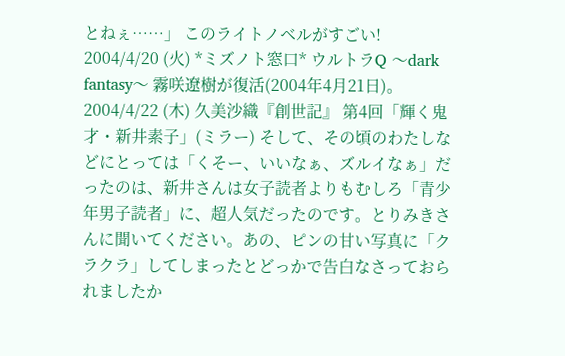とねぇ……」 このライトノベルがすごい! 2004/4/20 (火) *ミズノト窓口* ウルトラQ 〜dark fantasy〜 霧咲遼樹が復活(2004年4月21日)。 2004/4/22 (木) 久美沙織『創世記』 第4回「輝く鬼才・新井素子」(ミラー) そして、その頃のわたしなどにとっては「くそー、いいなぁ、ズルイなぁ」だったのは、新井さんは女子読者よりもむしろ「青少年男子読者」に、超人気だったのです。とりみきさんに聞いてください。あの、ピンの甘い写真に「クラクラ」してしまったとどっかで告白なさっておられましたか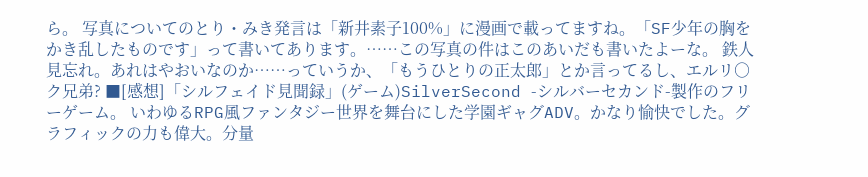ら。 写真についてのとり・みき発言は「新井素子100%」に漫画で載ってますね。「SF少年の胸をかき乱したものです」って書いてあります。……この写真の件はこのあいだも書いたよーな。 鉄人見忘れ。あれはやおいなのか……っていうか、「もうひとりの正太郎」とか言ってるし、エルリ○ク兄弟? ■[感想]「シルフェイド見聞録」(ゲーム)SilverSecond -シルバーセカンド-製作のフリーゲーム。 いわゆるRPG風ファンタジー世界を舞台にした学園ギャグADV。かなり愉快でした。グラフィックの力も偉大。分量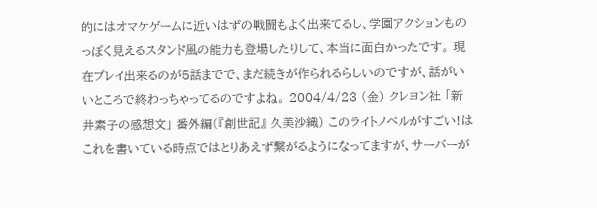的にはオマケゲームに近いはずの戦闘もよく出来てるし、学園アクションものっぽく見えるスタンド風の能力も登場したりして、本当に面白かったです。 現在プレイ出来るのが5話までで、まだ続きが作られるらしいのですが、話がいいところで終わっちゃってるのですよね。 2004/4/23 (金) クレヨン社 「新井素子の感想文」 番外編(『創世記』 久美沙織) このライトノベルがすごい!はこれを書いている時点ではとりあえず繋がるようになってますが、サーバーが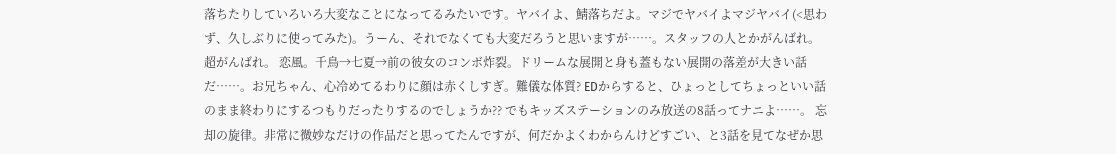落ちたりしていろいろ大変なことになってるみたいです。ヤバイよ、鯖落ちだよ。マジでヤバイよマジヤバイ(<思わず、久しぶりに使ってみた)。うーん、それでなくても大変だろうと思いますが……。スタッフの人とかがんばれ。超がんばれ。 恋風。千鳥→七夏→前の彼女のコンボ炸裂。ドリームな展開と身も蓋もない展開の落差が大きい話だ……。お兄ちゃん、心冷めてるわりに顔は赤くしすぎ。難儀な体質? EDからすると、ひょっとしてちょっといい話のまま終わりにするつもりだったりするのでしょうか?? でもキッズステーションのみ放送の8話ってナニよ……。 忘却の旋律。非常に微妙なだけの作品だと思ってたんですが、何だかよくわからんけどすごい、と3話を見てなぜか思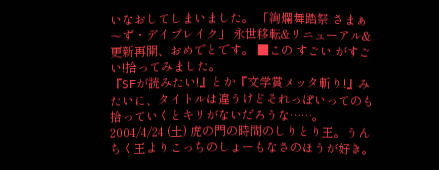いなおしてしまいました。 「絢爛舞踏祭 さまぁ〜ず・デイブレイク」 永世移転&リニューアル&更新再開、おめでとです。 ■この すごい がすごい!拾ってみました。
『SFが読みたい!』とか『文学賞メッタ斬り!』みたいに、タイトルは違うけどそれっぽいってのも拾っていくとキリがないだろうな……。 2004/4/24 (土) 虎の門の時間のしりとり王。うんちく王よりこっちのしょーもなさのほうが好き。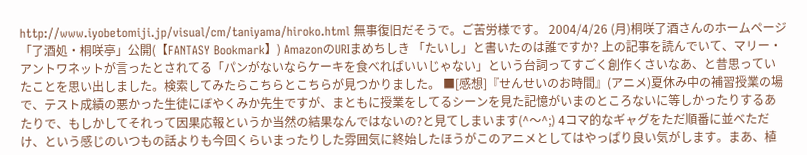http://www.iyobetomiji.jp/visual/cm/taniyama/hiroko.html 無事復旧だそうで。ご苦労様です。 2004/4/26 (月)桐咲了酒さんのホームページ「了酒処・桐咲亭」公開(【FANTASY Bookmark】) AmazonのURIまめちしき 「たいし」と書いたのは誰ですか? 上の記事を読んでいて、マリー・アントワネットが言ったとされてる「パンがないならケーキを食べればいいじゃない」という台詞ってすごく創作くさいなあ、と昔思っていたことを思い出しました。検索してみたらこちらとこちらが見つかりました。 ■[感想]『せんせいのお時間』(アニメ)夏休み中の補習授業の場で、テスト成績の悪かった生徒にぼやくみか先生ですが、まともに授業をしてるシーンを見た記憶がいまのところないに等しかったりするあたりで、もしかしてそれって因果応報というか当然の結果なんではないの?と見てしまいます(^〜^;) 4コマ的なギャグをただ順番に並べただけ、という感じのいつもの話よりも今回くらいまったりした雰囲気に終始したほうがこのアニメとしてはやっぱり良い気がします。まあ、植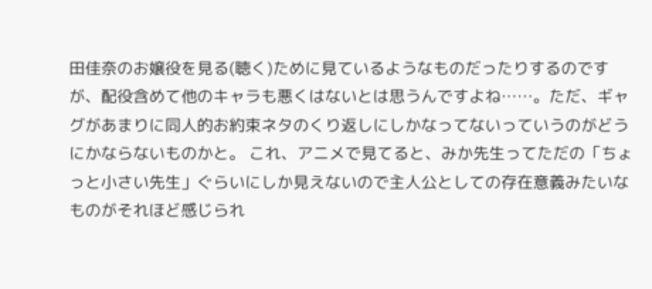田佳奈のお嬢役を見る(聴く)ために見ているようなものだったりするのですが、配役含めて他のキャラも悪くはないとは思うんですよね……。ただ、ギャグがあまりに同人的お約束ネタのくり返しにしかなってないっていうのがどうにかならないものかと。 これ、アニメで見てると、みか先生ってただの「ちょっと小さい先生」ぐらいにしか見えないので主人公としての存在意義みたいなものがそれほど感じられ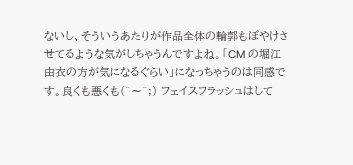ないし、そういうあたりが作品全体の輪郭もぼやけさせてるような気がしちゃうんですよね。「CM の堀江由衣の方が気になるぐらい」になっちゃうのは同感です。良くも悪くも(^〜^;) フェイスフラッシュはして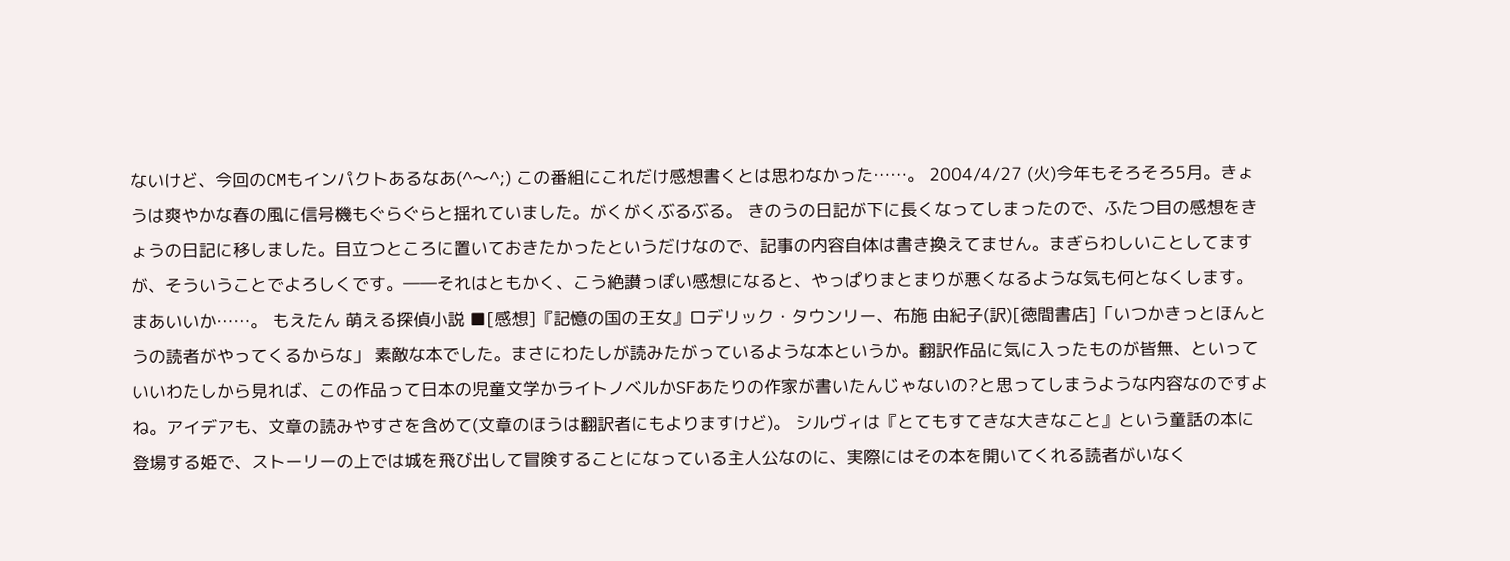ないけど、今回のCMもインパクトあるなあ(^〜^;) この番組にこれだけ感想書くとは思わなかった……。 2004/4/27 (火)今年もそろそろ5月。きょうは爽やかな春の風に信号機もぐらぐらと揺れていました。がくがくぶるぶる。 きのうの日記が下に長くなってしまったので、ふたつ目の感想をきょうの日記に移しました。目立つところに置いておきたかったというだけなので、記事の内容自体は書き換えてません。まぎらわしいことしてますが、そういうことでよろしくです。――それはともかく、こう絶讃っぽい感想になると、やっぱりまとまりが悪くなるような気も何となくします。まあいいか……。 もえたん 萌える探偵小説 ■[感想]『記憶の国の王女』ロデリック・タウンリー、布施 由紀子(訳)[徳間書店]「いつかきっとほんとうの読者がやってくるからな」 素敵な本でした。まさにわたしが読みたがっているような本というか。翻訳作品に気に入ったものが皆無、といっていいわたしから見れば、この作品って日本の児童文学かライトノベルかSFあたりの作家が書いたんじゃないの?と思ってしまうような内容なのですよね。アイデアも、文章の読みやすさを含めて(文章のほうは翻訳者にもよりますけど)。 シルヴィは『とてもすてきな大きなこと』という童話の本に登場する姫で、ストーリーの上では城を飛び出して冒険することになっている主人公なのに、実際にはその本を開いてくれる読者がいなく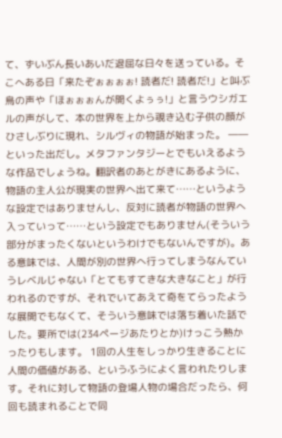て、ずいぶん長いあいだ退屈な日々を送っている。そこへある日「来たぞぉぉぉぉ! 読者だ! 読者だ!」と叫ぶ鳥の声や「ほぉぉぉんが開くよぅぅ!」と言うウシガエルの声がして、本の世界を上から覗き込む子供の顔がひさしぶりに現れ、シルヴィの物語が始まった。 ――といった出だし。メタファンタジーとでもいえるような作品でしょうね。翻訳者のあとがきにあるように、物語の主人公が現実の世界へ出て来て……というような設定ではありませんし、反対に読者が物語の世界へ入っていって……という設定でもありません(そういう部分がまったくないというわけでもないんですが)。ある意味では、人間が別の世界へ行ってしまうなんていうレベルじゃない「とてもすてきな大きなこと」が行われるのですが、それでいてあえて奇をてらったような展開でもなくて、そういう意味では落ち着いた話でした。要所では(234ページあたりとか)けっこう熱かったりもします。 1回の人生をしっかり生きることに人間の価値がある、というふうによく言われたりします。それに対して物語の登場人物の場合だったら、何回も読まれることで同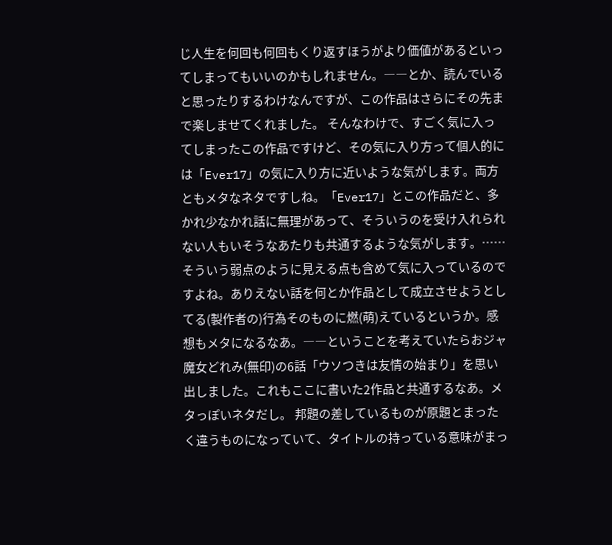じ人生を何回も何回もくり返すほうがより価値があるといってしまってもいいのかもしれません。――とか、読んでいると思ったりするわけなんですが、この作品はさらにその先まで楽しませてくれました。 そんなわけで、すごく気に入ってしまったこの作品ですけど、その気に入り方って個人的には「Ever17」の気に入り方に近いような気がします。両方ともメタなネタですしね。「Ever17」とこの作品だと、多かれ少なかれ話に無理があって、そういうのを受け入れられない人もいそうなあたりも共通するような気がします。……そういう弱点のように見える点も含めて気に入っているのですよね。ありえない話を何とか作品として成立させようとしてる(製作者の)行為そのものに燃(萌)えているというか。感想もメタになるなあ。――ということを考えていたらおジャ魔女どれみ(無印)の6話「ウソつきは友情の始まり」を思い出しました。これもここに書いた2作品と共通するなあ。メタっぽいネタだし。 邦題の差しているものが原題とまったく違うものになっていて、タイトルの持っている意味がまっ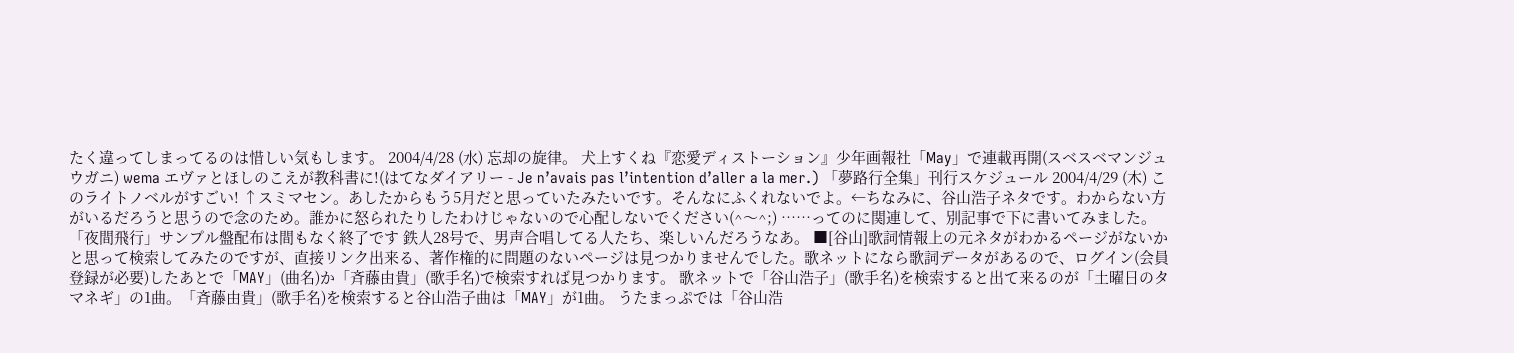たく違ってしまってるのは惜しい気もします。 2004/4/28 (水) 忘却の旋律。 犬上すくね『恋愛ディストーション』少年画報社「May」で連載再開(スベスベマンジュウガニ) wema エヴァとほしのこえが教科書に!(はてなダイアリー - Je n’avais pas l’intention d’aller a la mer.) 「夢路行全集」刊行スケジュール 2004/4/29 (木) このライトノベルがすごい! ↑スミマセン。あしたからもう5月だと思っていたみたいです。そんなにふくれないでよ。←ちなみに、谷山浩子ネタです。わからない方がいるだろうと思うので念のため。誰かに怒られたりしたわけじゃないので心配しないでください(^〜^;) ……ってのに関連して、別記事で下に書いてみました。 「夜間飛行」サンプル盤配布は間もなく終了です 鉄人28号で、男声合唱してる人たち、楽しいんだろうなあ。 ■[谷山]歌詞情報上の元ネタがわかるページがないかと思って検索してみたのですが、直接リンク出来る、著作権的に問題のないページは見つかりませんでした。歌ネットになら歌詞データがあるので、ログイン(会員登録が必要)したあとで「MAY」(曲名)か「斉藤由貴」(歌手名)で検索すれば見つかります。 歌ネットで「谷山浩子」(歌手名)を検索すると出て来るのが「土曜日のタマネギ」の1曲。「斉藤由貴」(歌手名)を検索すると谷山浩子曲は「MAY」が1曲。 うたまっぷでは「谷山浩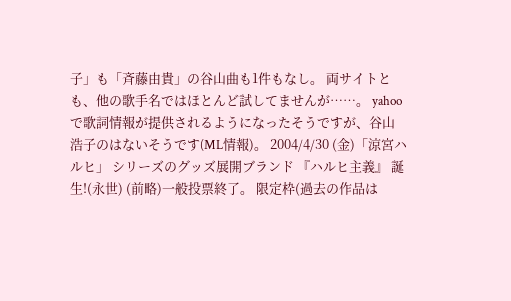子」も「斉藤由貴」の谷山曲も1件もなし。 両サイトとも、他の歌手名ではほとんど試してませんが……。 yahooで歌詞情報が提供されるようになったそうですが、谷山浩子のはないそうです(ML情報)。 2004/4/30 (金)「涼宮ハルヒ」 シリーズのグッズ展開ブランド 『ハルヒ主義』 誕生!(永世) (前略)一般投票終了。 限定枠(過去の作品は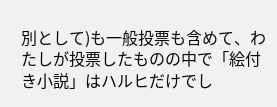別として)も一般投票も含めて、わたしが投票したものの中で「絵付き小説」はハルヒだけでし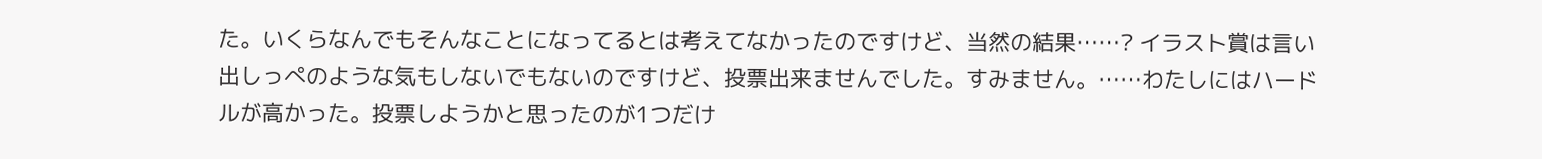た。いくらなんでもそんなことになってるとは考えてなかったのですけど、当然の結果……? イラスト賞は言い出しっぺのような気もしないでもないのですけど、投票出来ませんでした。すみません。……わたしにはハードルが高かった。投票しようかと思ったのが1つだけ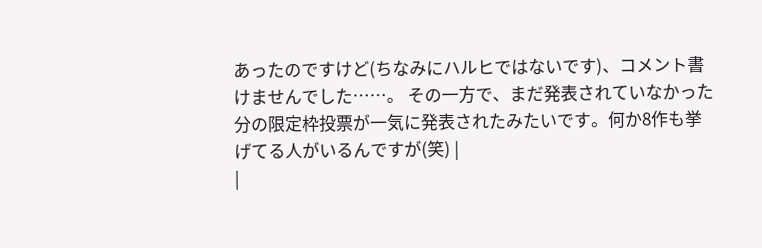あったのですけど(ちなみにハルヒではないです)、コメント書けませんでした……。 その一方で、まだ発表されていなかった分の限定枠投票が一気に発表されたみたいです。何か8作も挙げてる人がいるんですが(笑) |
|